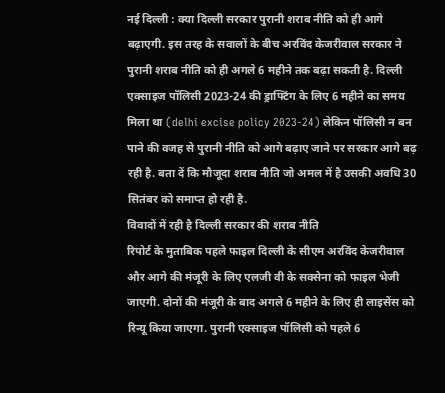नई दिल्ली : क्या दिल्ली सरकार पुरानी शराब नीति को ही आगे बढ़ाएगी. इस तरह के सवालों के बीच अरविंद केजरीवाल सरकार ने पुरानी शराब नीति को ही अगले 6 महीने तक बढ़ा सकती है. दिल्ली एक्साइज पॉलिसी 2023-24 की ड्राफ्टिंग के लिए 6 महीने का समय मिला था (delhi excise policy 2023-24) लेकिन पॉलिसी न बन पाने की वजह से पुरानी नीति को आगे बढ़ाए जाने पर सरकार आगे बढ़ रही है. बता दें कि मौजूदा शराब नीति जो अमल में है उसकी अवधि 30 सितंबर को समाप्त हो रही है.
विवादों में रही है दिल्ली सरकार की शराब नीति
रिपोर्ट के मुताबिक पहले फाइल दिल्ली के सीएम अरविंद केजरीवाल और आगे की मंजूरी के लिए एलजी वी के सक्सेना को फाइल भेजी जाएगी. दोनों की मंजूरी के बाद अगले 6 महीने के लिए ही लाइसेंस को रिन्यू किया जाएगा. पुरानी एक्साइज पॉलिसी को पहले 6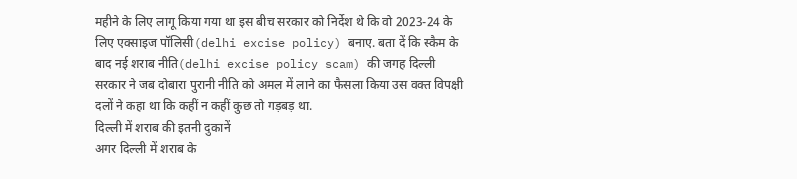महीने के लिए लागू किया गया था इस बीच सरकार को निर्देश थे कि वो 2023-24 के लिए एक्साइज पॉलिसी(delhi excise policy) बनाए. बता दें कि स्कैम के बाद नई शराब नीति(delhi excise policy scam) की जगह दिल्ली सरकार ने जब दोबारा पुरानी नीति को अमल में लाने का फैसला किया उस वक्त विपक्षी दलों ने कहा था कि कहीं न कहीं कुछ तो गड़बड़ था.
दिल्ली में शराब की इतनी दुकानें
अगर दिल्ली में शराब के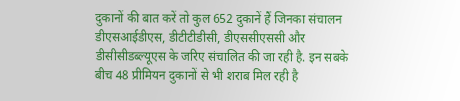दुकानों की बात करें तो कुल 652 दुकानें हैं जिनका संचालन डीएसआईडीएस, डीटीटीडीसी, डीएससीएससी और डीसीसीडब्ल्यूएस के जरिए संचालित की जा रही है. इन सबके बीच 48 प्रीमियन दुकानों से भी शराब मिल रही है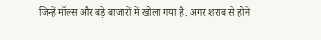जिन्हें मॉल्स और बड़े बाजारों में खोला गया है. अगर शराब से होने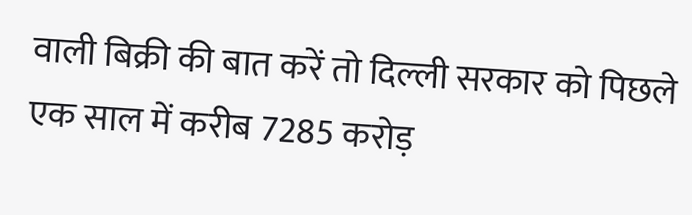वाली बिक्री की बात करें तो दिल्ली सरकार को पिछले एक साल में करीब 7285 करोड़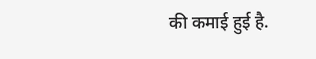की कमाई हुई है.